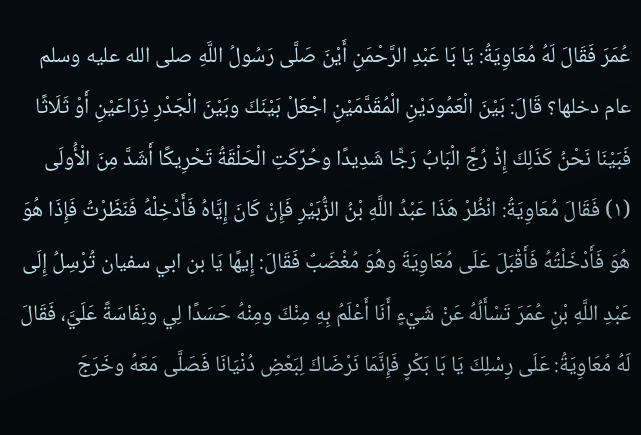عُمَرَ فَقَالَ لَهُ مُعَاوِيَةُ: يَا بَا عَبْدِ الرَّحْمَنِ أَيْنَ صَلَّى رَسُولُ اللَّهِ صلى الله عليه وسلم عام دخلها؟ قَالَ: بَيْنَ الْعَمُودَيْنِ الْمُقَدَّمَيْنِ اجْعَلْ بَيْنَكَ وبَيْنَ الْجَدْرِ ذِرَاعَيْنِ أَوْ ثَلَاثًا فَبَيْنَا نَحْنُ كَذَلِكَ إِذْ رُجَّ الْبَابُ رَجًّا شَدِيدًا وحُرِّكَتِ الْحَلْقَةُ تَحْرِيكًا أَشَدَّ مِنَ الْأُولَى (١) فَقَالَ مُعَاوِيَةُ: انْظُرْ هَذَا عَبْدُ اللَّهِ بْنُ الزُّبَيْرِ فَإِنْ كَانَ إِيَّاهُ فَأَدْخِلْهُ فَنَظَرْتُ فَإِذَا هُوَ هُوَ فَأَدْخَلْتُهُ فَأَقْبَلَ عَلَى مُعَاوِيَةَ وهُوَ مُغْضَبٌ فَقَالَ: إِيهًا يَا بن ابي سفيان تُرْسِلُ إِلَى عَبْدِ اللَّهِ بْنِ عُمَرَ تَسْأَلُهُ عَنْ شَيْءٍ أَنَا أَعْلَمُ بِهِ مِنْكَ ومِنْهُ حَسَدًا لِي ونِفَاسَةً عَلَيَّ، فَقَالَ لَهُ مُعَاوِيَةُ: عَلَى رِسْلِكَ يَا بَا بَكْرٍ فَإِنَّمَا نَرْضَاكَ لِبَعْضِ دُنْيَانَا فَصَلَّى مَعَهُ وخَرَجَ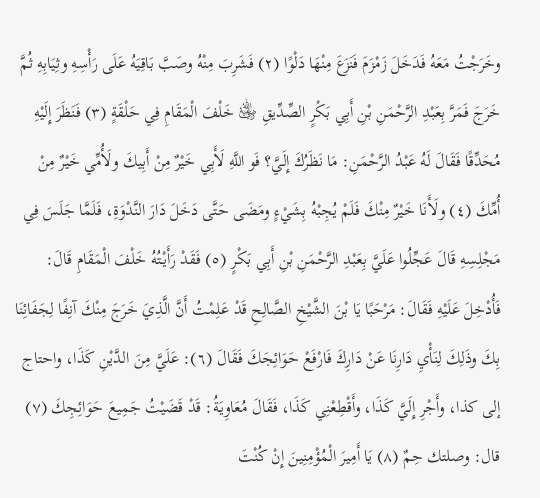وخَرَجْتُ مَعَهُ فَدَخَلَ زَمْزَمَ فَنَزَعَ مِنْهَا دَلْوًا (٢) فَشَرِبَ مِنْهُ وصَبَّ بَاقِيَهُ عَلَى رَأْسِهِ وثِيَابِهِ ثُمَّ خَرَجَ فَمَرَّ بِعَبْدِ الرَّحْمَنِ بْنِ أَبِي بَكْرٍ الصِّدِّيقِ ﵁ خَلْفَ الْمَقَامِ فِي حَلْقَةٍ (٣) فَنَظَرَ إِلَيْهِ مُحَدِّقًا فَقَالَ لَهُ عَبْدُ الرَّحْمَنِ: مَا نَظَرُكَ إِلَيَّ؟ فَو اللَّهِ لَأَبِي خَيْرٌ مِنْ أَبِيكَ ولَأُمِّي خَيْرٌ مِنْ أُمِّكَ (٤) ولَأَنَا خَيْرٌ مِنْكَ فَلَمْ يُجِبْهُ بِشَيْءٍ ومَضَى حَتَّى دَخَلَ دَارَ النَّدْوَةِ، فَلَمَّا جَلَسَ فِي مَجْلِسِهِ قَالَ عَجِّلُوا عَلَيَّ بِعَبْدِ الرَّحْمَنِ بْنِ أَبِي بَكْرٍ (٥) فَقَدْ رَأَيْتُهُ خَلْفَ الْمَقَامِ قَالَ: فَأُدْخِلَ عَلَيْهِ فَقَالَ: مَرْحَبًا يَا بْنَ الشَّيْخِ الصَّالِحِ قَدْ عَلِمْتُ أَنَّ الَّذِيَ خَرَجَ مِنْكَ آنِفًا لِجَفَائِنَا بِكَ وذَلِكَ لِنَأْيِ دَارِنَا عَنْ دَارِكَ فَارْفَعْ حَوَائِجَكَ فَقَالَ (٦): عَلَيَّ مِنَ الدَّيْنِ كَذَا، واحتاج إلى كذا، وأَجْرِ إِلَيَّ كَذَا، وأَقْطِعْنِي كَذَا، فَقَالَ مُعَاوِيَةُ: قَدْ قَضَيْتُ جَمِيعَ حَوَائِجِكَ (٧) قال: وصلتك حِمٌ (٨) يَا أَمِيرَ الْمُؤْمِنِينَ إِنْ كُنْتَ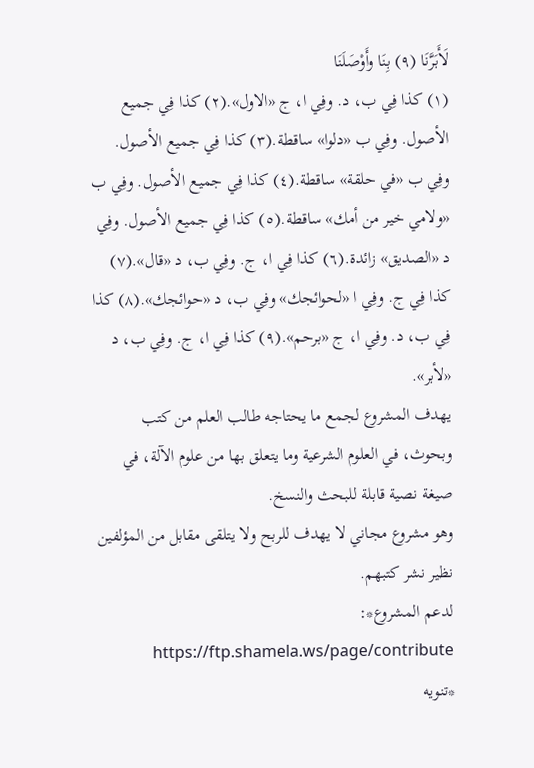لَأَبَرَّنَا (٩) بِنَا وأَوْصَلَنَا
(١) كذا فِي ب، د. وفِي ا، ج «الاول».(٢) كذا فِي جميع الأصول. وفِي ب «دلوا» ساقطة.(٣) كذا فِي جميع الأصول. وفِي ب «في حلقة» ساقطة.(٤) كذا فِي جميع الأصول. وفِي ب «ولامي خير من أمك» ساقطة.(٥) كذا فِي جميع الأصول. وفِي د «الصديق» زائدة.(٦) كذا فِي ا، ج. وفِي ب، د «قال».(٧) كذا فِي ج. وفِي ا «لحوائجك» وفِي ب، د «حوائجك».(٨) كذا فِي ب، د. وفِي ا، ج «برحم».(٩) كذا فِي ا، ج. وفِي ب، د «لأبر».
يهدف المشروع لجمع ما يحتاجه طالب العلم من كتب وبحوث، في العلوم الشرعية وما يتعلق بها من علوم الآلة، في صيغة نصية قابلة للبحث والنسخ.
وهو مشروع مجاني لا يهدف للربح ولا يتلقى مقابل من المؤلفين نظير نشر كتبهم.
لدعم المشروع*: https://ftp.shamela.ws/page/contribute
*تنويه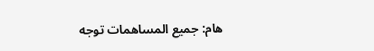هام: جميع المساهمات توجه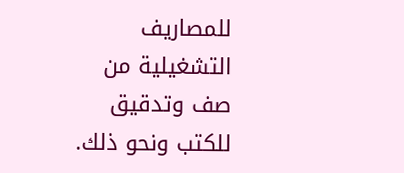للمصاريف التشغيلية من صف وتدقيق للكتب ونحو ذلك.